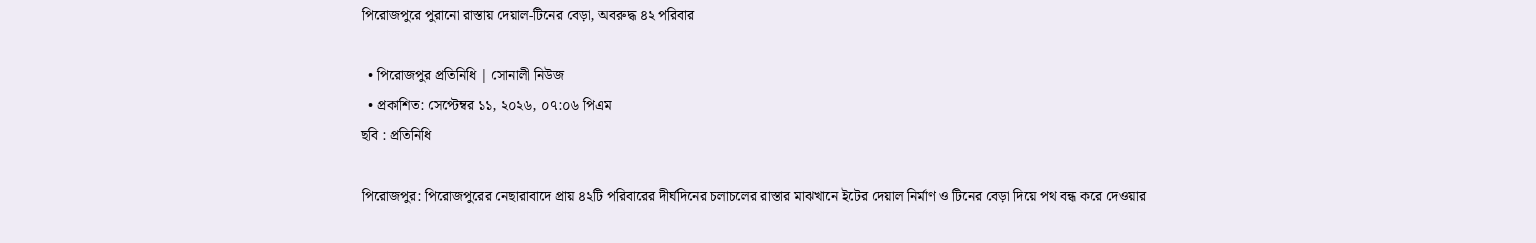পিরোজপুরে পুরানো রাস্তায় দেয়াল-টিনের বেড়া, অবরুদ্ধ ৪২ পরিবার

  • পিরোজপুর প্রতিনিধি | সোনালী নিউজ
  • প্রকাশিত: সেপ্টেম্বর ১১, ২০২৬, ০৭:০৬ পিএম
ছবি : প্রতিনিধি

পিরোজপুর: পিরোজপুরের নেছারাবাদে প্রায় ৪২টি পরিবারের দীর্ঘদিনের চলাচলের রাস্তার মাঝখানে ইটের দেয়াল নির্মাণ ও টিনের বেড়া দিয়ে পথ বন্ধ করে দেওয়ার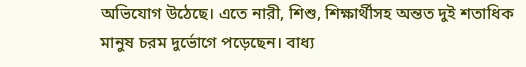অভিযোগ উঠেছে। এতে নারী, শিশু, শিক্ষার্থীসহ অন্তত দুই শতাধিক মানুষ চরম দুর্ভোগে পড়েছেন। বাধ্য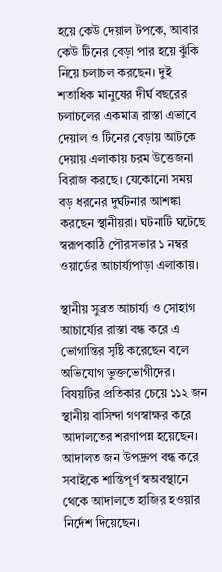হয়ে কেউ দেয়াল টপকে, আবার কেউ টিনের বেড়া পার হয়ে ঝুঁকি নিয়ে চলাচল করছেন। দুই শতাধিক মানুষের দীর্ঘ বছরের চলাচলের একমাত্র রাস্তা এভাবে দেয়াল ও টিনের বেড়ায় আটকে দেয়ায় এলাকায় চরম উত্তেজনা বিরাজ করছে। যেকোনো সময় বড় ধরনের দুর্ঘটনার আশঙ্কা করছেন স্থানীয়রা। ঘটনাটি ঘটেছে স্বরূপকাঠি পৌরসভার ১ নম্বর ওয়ার্ডের আচার্য্যপাড়া এলাকায়।

স্থানীয় সুব্রত আচার্য্য ও সোহাগ আচার্য্যের রাস্তা বন্ধ করে এ ভোগান্তির সৃষ্টি করেছেন বলে অভিযোগ ভুক্তভোগীদের। বিষয়টির প্রতিকার চেয়ে ১১২ জন স্থানীয় বাসিন্দা গণস্বাক্ষর করে আদালতের শরণাপন্ন হয়েছেন। আদালত জন উপদ্রুপ বন্ধ করে সবাইকে শান্তিপূর্ণ স্বঅবস্থানে থেকে আদালতে হাজির হওয়ার নির্দেশ দিয়েছেন।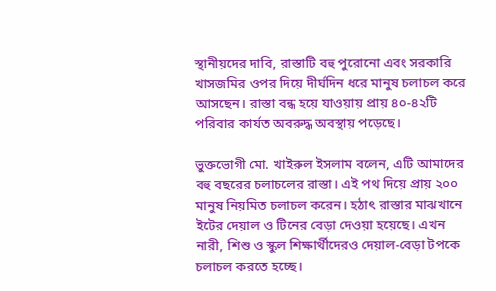স্থানীয়দের দাবি, রাস্তাটি বহু পুরোনো এবং সরকারি খাসজমির ওপর দিয়ে দীর্ঘদিন ধরে মানুষ চলাচল করে আসছেন। রাস্তা বন্ধ হয়ে যাওয়ায় প্রায় ৪০-৪২টি পরিবার কার্যত অবরুদ্ধ অবস্থায় পড়েছে।

ভুক্তভোগী মো. খাইরুল ইসলাম বলেন, এটি আমাদের বহু বছরের চলাচলের রাস্তা। এই পথ দিয়ে প্রায় ২০০ মানুষ নিয়মিত চলাচল করেন। হঠাৎ রাস্তার মাঝখানে ইটের দেয়াল ও টিনের বেড়া দেওয়া হয়েছে। এখন নারী, শিশু ও স্কুল শিক্ষার্থীদেরও দেয়াল-বেড়া টপকে চলাচল করতে হচ্ছে।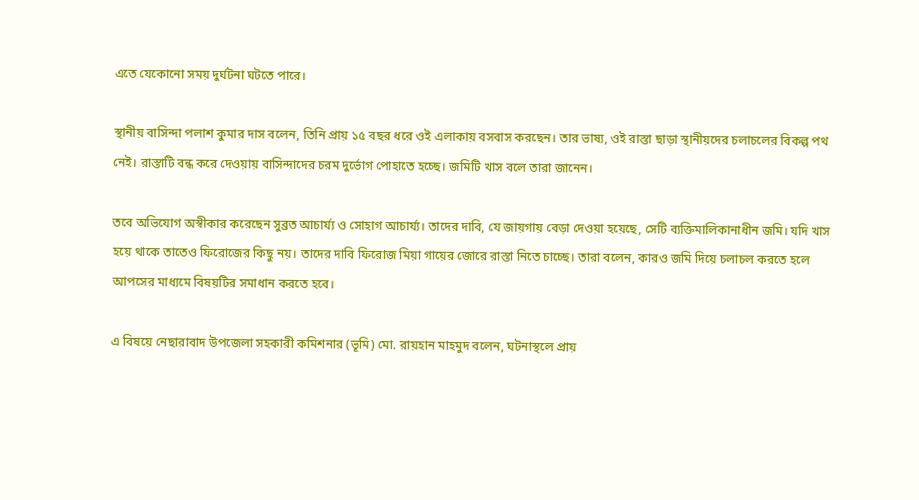এতে যেকোনো সময় দুর্ঘটনা ঘটতে পারে।

স্থানীয় বাসিন্দা পলাশ কুমার দাস বলেন, তিনি প্রায় ১৫ বছর ধরে ওই এলাকায় বসবাস করছেন। তার ভাষ্য, ওই রাস্তা ছাড়া স্থানীয়দের চলাচলের বিকল্প পথ নেই। রাস্তাটি বন্ধ করে দেওয়ায় বাসিন্দাদের চরম দুর্ভোগ পোহাতে হচ্ছে। জমিটি খাস বলে তারা জানেন।

তবে অভিযোগ অস্বীকার করেছেন সুব্রত আচার্য্য ও সোহাগ আচার্য্য। তাদের দাবি, যে জায়গায় বেড়া দেওয়া হয়েছে, সেটি ব্যক্তিমালিকানাধীন জমি। যদি খাস হয়ে থাকে তাতেও ফিরোজের কিছু নয়। তাদের দাবি ফিরোজ মিয়া গায়ের জোরে রাস্তা নিতে চাচ্ছে। তারা বলেন, কারও জমি দিয়ে চলাচল করতে হলে আপসের মাধ্যমে বিষয়টির সমাধান করতে হবে।

এ বিষয়ে নেছারাবাদ উপজেলা সহকারী কমিশনার (ভূমি) মো. রায়হান মাহমুদ বলেন, ঘটনাস্থলে প্রায়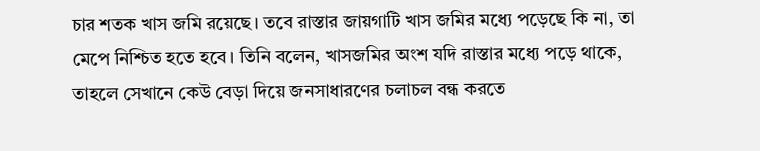চার শতক খাস জমি রয়েছে। তবে রাস্তার জায়গাটি খাস জমির মধ্যে পড়েছে কি না, তা মেপে নিশ্চিত হতে হবে। তিনি বলেন, খাসজমির অংশ যদি রাস্তার মধ্যে পড়ে থাকে, তাহলে সেখানে কেউ বেড়া দিয়ে জনসাধারণের চলাচল বন্ধ করতে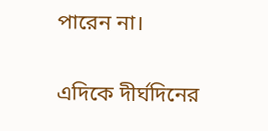পারেন না।

এদিকে দীর্ঘদিনের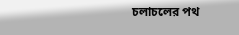চলাচলের পথ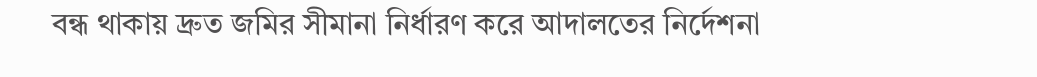বন্ধ থাকায় দ্রুত জমির সীমানা নির্ধারণ করে আদালতের নির্দেশনা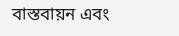বাস্তবায়ন এবং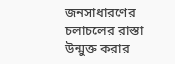জনসাধারণের চলাচলের রাস্তা উন্মুক্ত করার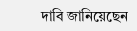দাবি জানিয়েছেন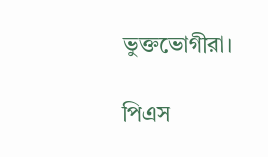ভুক্তভোগীরা।

পিএস